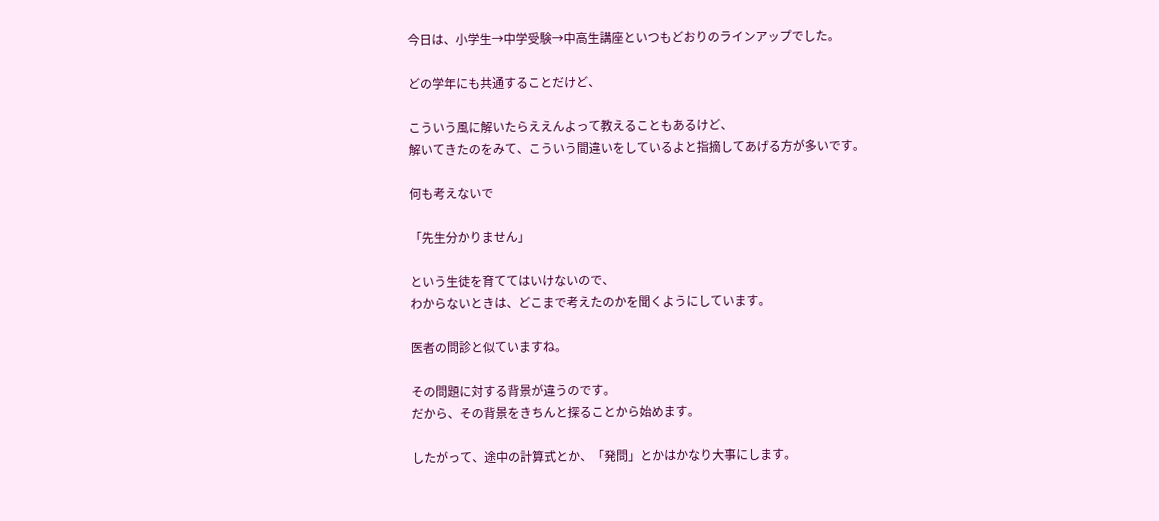今日は、小学生→中学受験→中高生講座といつもどおりのラインアップでした。

どの学年にも共通することだけど、

こういう風に解いたらええんよって教えることもあるけど、
解いてきたのをみて、こういう間違いをしているよと指摘してあげる方が多いです。

何も考えないで

「先生分かりません」

という生徒を育ててはいけないので、
わからないときは、どこまで考えたのかを聞くようにしています。

医者の問診と似ていますね。

その問題に対する背景が違うのです。
だから、その背景をきちんと探ることから始めます。

したがって、途中の計算式とか、「発問」とかはかなり大事にします。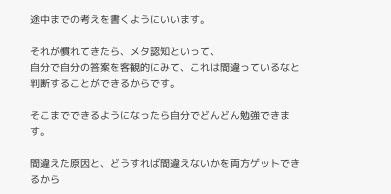途中までの考えを書くようにいいます。

それが慣れてきたら、メタ認知といって、
自分で自分の答案を客観的にみて、これは間違っているなと判断することができるからです。

そこまでできるようになったら自分でどんどん勉強できます。

間違えた原因と、どうすれば間違えないかを両方ゲットできるから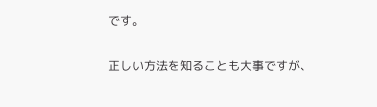です。

正しい方法を知ることも大事ですが、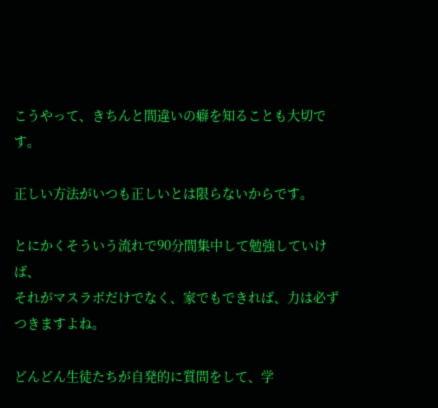こうやって、きちんと間違いの癖を知ることも大切です。

正しい方法がいつも正しいとは限らないからです。

とにかくそういう流れで90分間集中して勉強していけば、
それがマスラボだけでなく、家でもできれば、力は必ずつきますよね。

どんどん生徒たちが自発的に質問をして、学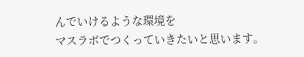んでいけるような環境を
マスラボでつくっていきたいと思います。